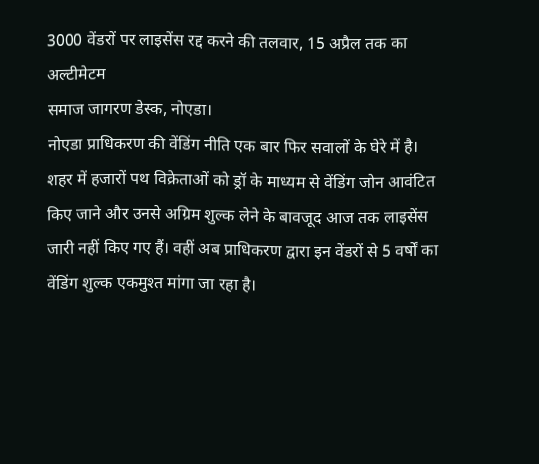3000 वेंडरों पर लाइसेंस रद्द करने की तलवार, 15 अप्रैल तक का अल्टीमेटम
समाज जागरण डेस्क, नोएडा।
नोएडा प्राधिकरण की वेंडिंग नीति एक बार फिर सवालों के घेरे में है। शहर में हजारों पथ विक्रेताओं को ड्रॉ के माध्यम से वेंडिंग जोन आवंटित किए जाने और उनसे अग्रिम शुल्क लेने के बावजूद आज तक लाइसेंस जारी नहीं किए गए हैं। वहीं अब प्राधिकरण द्वारा इन वेंडरों से 5 वर्षों का वेंडिंग शुल्क एकमुश्त मांगा जा रहा है।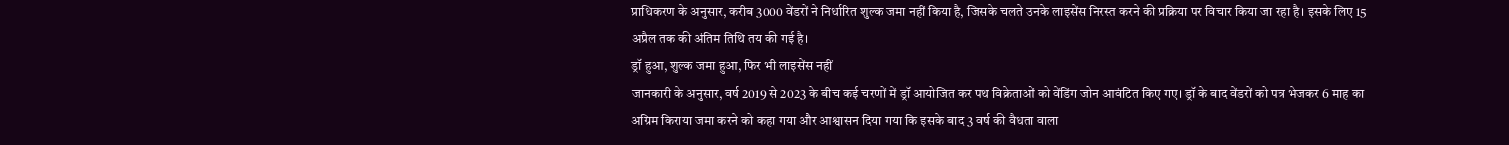प्राधिकरण के अनुसार, करीब 3000 वेंडरों ने निर्धारित शुल्क जमा नहीं किया है, जिसके चलते उनके लाइसेंस निरस्त करने की प्रक्रिया पर विचार किया जा रहा है। इसके लिए 15 अप्रैल तक की अंतिम तिथि तय की गई है।
ड्रॉ हुआ, शुल्क जमा हुआ, फिर भी लाइसेंस नहीं
जानकारी के अनुसार, वर्ष 2019 से 2023 के बीच कई चरणों में ड्रॉ आयोजित कर पथ विक्रेताओं को वेंडिंग जोन आवंटित किए गए। ड्रॉ के बाद वेंडरों को पत्र भेजकर 6 माह का अग्रिम किराया जमा करने को कहा गया और आश्वासन दिया गया कि इसके बाद 3 वर्ष की वैधता वाला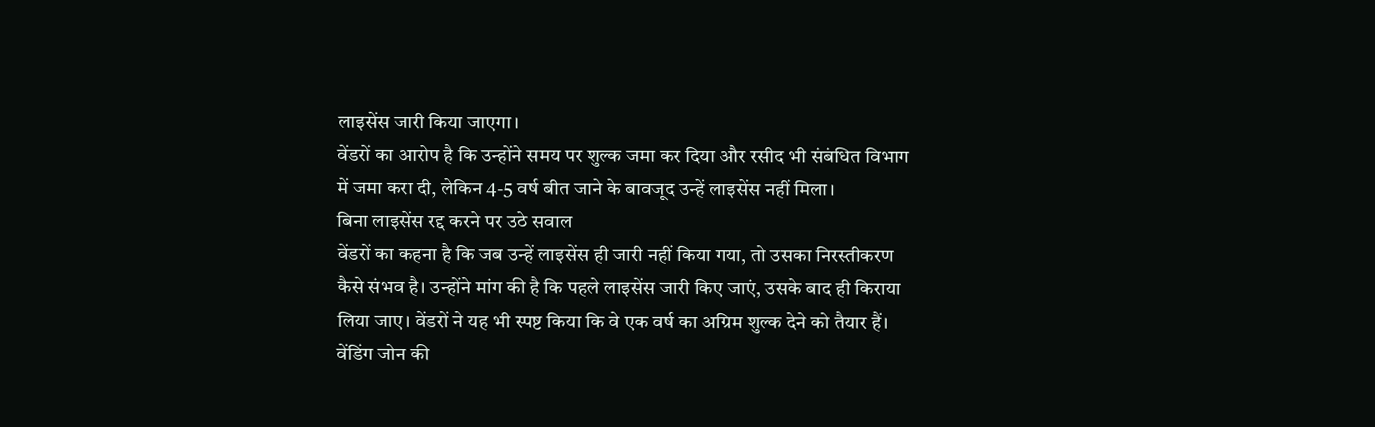लाइसेंस जारी किया जाएगा।
वेंडरों का आरोप है कि उन्होंने समय पर शुल्क जमा कर दिया और रसीद भी संबंधित विभाग में जमा करा दी, लेकिन 4-5 वर्ष बीत जाने के बावजूद उन्हें लाइसेंस नहीं मिला।
बिना लाइसेंस रद्द करने पर उठे सवाल
वेंडरों का कहना है कि जब उन्हें लाइसेंस ही जारी नहीं किया गया, तो उसका निरस्तीकरण कैसे संभव है। उन्होंने मांग की है कि पहले लाइसेंस जारी किए जाएं, उसके बाद ही किराया लिया जाए। वेंडरों ने यह भी स्पष्ट किया कि वे एक वर्ष का अग्रिम शुल्क देने को तैयार हैं।
वेंडिंग जोन की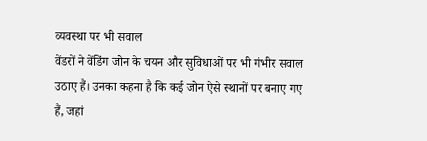व्यवस्था पर भी सवाल
वेंडरों ने वेंडिंग जोन के चयन और सुविधाओं पर भी गंभीर सवाल उठाए हैं। उनका कहना है कि कई जोन ऐसे स्थानों पर बनाए गए हैं, जहां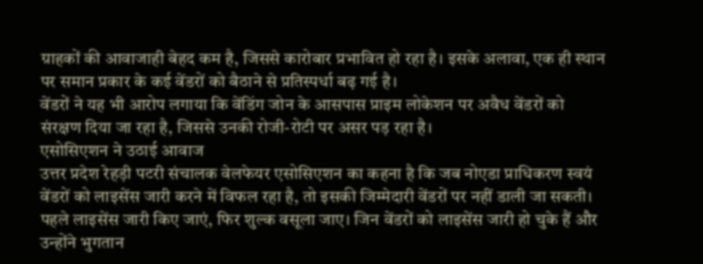ग्राहकों की आवाजाही बेहद कम है, जिससे कारोबार प्रभावित हो रहा है। इसके अलावा, एक ही स्थान पर समान प्रकार के कई वेंडरों को बैठाने से प्रतिस्पर्धा बढ़ गई है।
वेंडरों ने यह भी आरोप लगाया कि वेंडिंग जोन के आसपास प्राइम लोकेशन पर अवैध वेंडरों को संरक्षण दिया जा रहा है, जिससे उनकी रोजी-रोटी पर असर पड़ रहा है।
एसोसिएशन ने उठाई आवाज
उत्तर प्रदेश रेहड़ी पटरी संचालक वेलफेयर एसोसिएशन का कहना है कि जब नोएडा प्राधिकरण स्वयं वेंडरों को लाइसेंस जारी करने में विफल रहा है, तो इसकी जिम्मेदारी वेंडरों पर नहीं डाली जा सकती। पहले लाइसेंस जारी किए जाएं, फिर शुल्क वसूला जाए। जिन वेंडरों को लाइसेंस जारी हो चुके हैं और उन्होंने भुगतान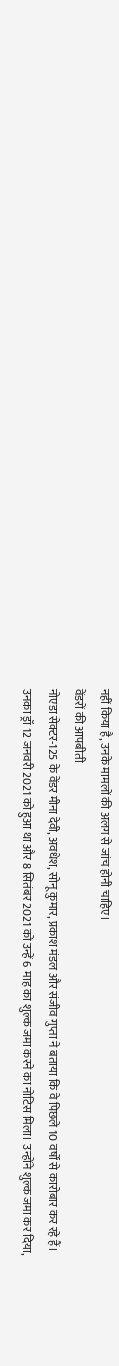नहीं किया है, उनके मामलों की अलग से जांच होनी चाहिए।
वेंडरों की आपबीती
नोएडा सेक्टर-125 के वेंडर मीना देवी, अवधेश, सोनू कुमार, प्रकाश मंडल और संजीव गुप्ता ने बताया कि वे पिछले 10 वर्षों से कारोबार कर रहे हैं। उनका ड्रॉ 12 जनवरी 2021 को हुआ था और 8 सितंबर 2021 को उन्हें 6 माह का शुल्क जमा करने का नोटिस मिला। उन्होंने शुल्क जमा कर दिया,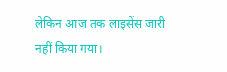लेकिन आज तक लाइसेंस जारी नहीं किया गया।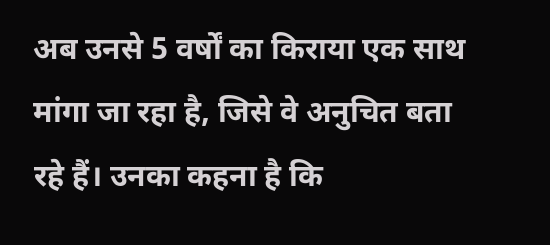अब उनसे 5 वर्षों का किराया एक साथ मांगा जा रहा है, जिसे वे अनुचित बता रहे हैं। उनका कहना है कि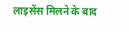लाइसेंस मिलने के बाद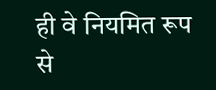ही वे नियमित रूप से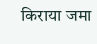किराया जमा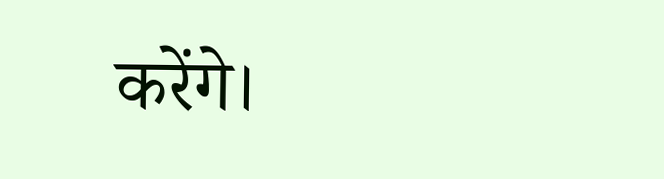करेंगे।